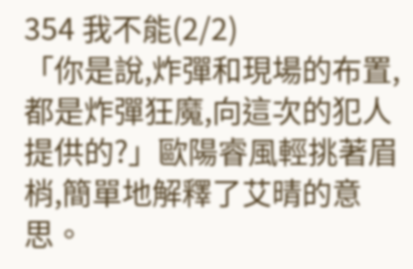354 我不能(2/2)
「你是說,炸彈和現場的布置,都是炸彈狂魔,向這次的犯人提供的?」歐陽睿風輕挑著眉梢,簡單地解釋了艾晴的意思。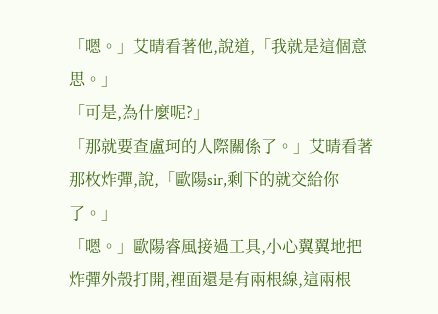「嗯。」艾晴看著他,說道,「我就是這個意思。」
「可是,為什麼呢?」
「那就要查盧珂的人際關係了。」艾晴看著那枚炸彈,說,「歐陽sir,剩下的就交給你了。」
「嗯。」歐陽睿風接過工具,小心翼翼地把炸彈外殼打開,裡面還是有兩根線,這兩根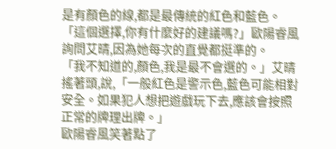是有顏色的線,都是最傳統的紅色和藍色。
「這個選擇,你有什麼好的建議嗎?」歐陽睿風詢問艾晴,因為她每次的直覺都挺準的。
「我不知道的,顏色,我是最不會選的。」艾晴搖著頭,說,「一般紅色是警示色,藍色可能相對安全。如果犯人想把遊戲玩下去,應該會按照正常的牌理出牌。」
歐陽睿風笑著點了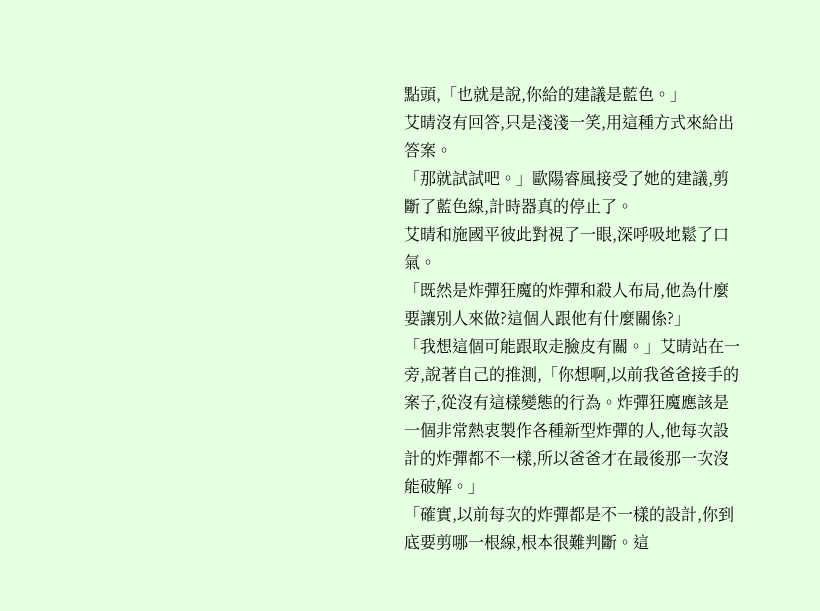點頭,「也就是說,你給的建議是藍色。」
艾晴沒有回答,只是淺淺一笑,用這種方式來給出答案。
「那就試試吧。」歐陽睿風接受了她的建議,剪斷了藍色線,計時器真的停止了。
艾晴和施國平彼此對視了一眼,深呼吸地鬆了口氣。
「既然是炸彈狂魔的炸彈和殺人布局,他為什麼要讓別人來做?這個人跟他有什麼關係?」
「我想這個可能跟取走臉皮有關。」艾晴站在一旁,說著自己的推測,「你想啊,以前我爸爸接手的案子,從沒有這樣變態的行為。炸彈狂魔應該是一個非常熱衷製作各種新型炸彈的人,他每次設計的炸彈都不一樣,所以爸爸才在最後那一次沒能破解。」
「確實,以前每次的炸彈都是不一樣的設計,你到底要剪哪一根線,根本很難判斷。這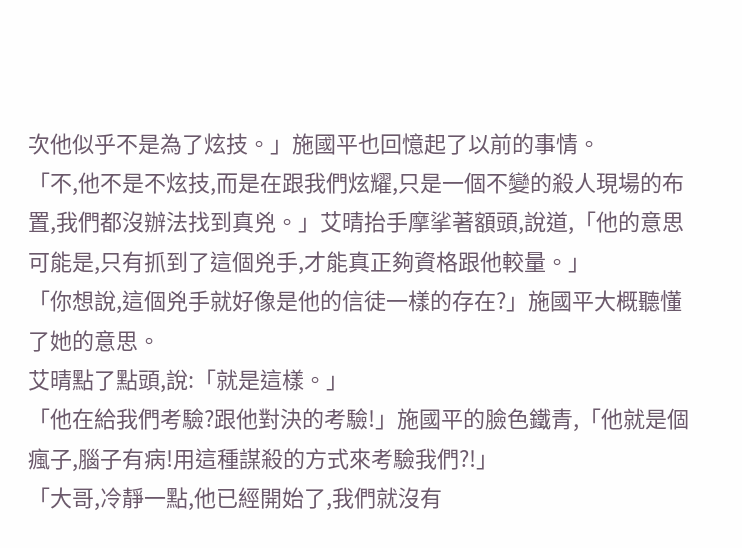次他似乎不是為了炫技。」施國平也回憶起了以前的事情。
「不,他不是不炫技,而是在跟我們炫耀,只是一個不變的殺人現場的布置,我們都沒辦法找到真兇。」艾晴抬手摩挲著額頭,說道,「他的意思可能是,只有抓到了這個兇手,才能真正夠資格跟他較量。」
「你想說,這個兇手就好像是他的信徒一樣的存在?」施國平大概聽懂了她的意思。
艾晴點了點頭,說:「就是這樣。」
「他在給我們考驗?跟他對決的考驗!」施國平的臉色鐵青,「他就是個瘋子,腦子有病!用這種謀殺的方式來考驗我們?!」
「大哥,冷靜一點,他已經開始了,我們就沒有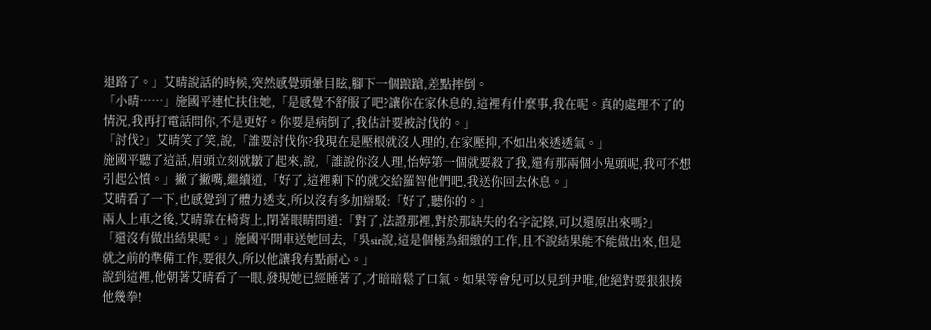退路了。」艾晴說話的時候,突然感覺頭暈目眩,腳下一個踉蹌,差點摔倒。
「小晴……」施國平連忙扶住她,「是感覺不舒服了吧?讓你在家休息的,這裡有什麼事,我在呢。真的處理不了的情況,我再打電話問你,不是更好。你要是病倒了,我估計要被討伐的。」
「討伐?」艾晴笑了笑,說,「誰要討伐你?我現在是壓根就沒人理的,在家壓抑,不如出來透透氣。」
施國平聽了這話,眉頭立刻就皺了起來,說,「誰說你沒人理,怡婷第一個就要殺了我,還有那兩個小鬼頭呢,我可不想引起公憤。」撇了撇嘴,繼續道,「好了,這裡剩下的就交給羅智他們吧,我送你回去休息。」
艾晴看了一下,也感覺到了體力透支,所以沒有多加辯駁:「好了,聽你的。」
兩人上車之後,艾晴靠在椅背上,閉著眼睛問道:「對了,法證那裡,對於那缺失的名字記錄,可以還原出來嗎?」
「還沒有做出結果呢。」施國平開車送她回去,「吳sir說,這是個極為細緻的工作,且不說結果能不能做出來,但是就之前的準備工作,要很久,所以他讓我有點耐心。」
說到這裡,他朝著艾晴看了一眼,發現她已經睡著了,才暗暗鬆了口氣。如果等會兒可以見到尹唯,他絕對要狠狠揍他幾拳!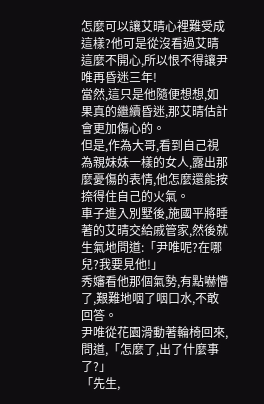怎麼可以讓艾晴心裡難受成這樣?他可是從沒看過艾晴這麼不開心,所以恨不得讓尹唯再昏迷三年!
當然,這只是他隨便想想,如果真的繼續昏迷,那艾晴估計會更加傷心的。
但是,作為大哥,看到自己視為親妹妹一樣的女人,露出那麼憂傷的表情,他怎麼還能按捺得住自己的火氣。
車子進入別墅後,施國平將睡著的艾晴交給戚管家,然後就生氣地問道:「尹唯呢?在哪兒?我要見他!」
秀嬸看他那個氣勢,有點嚇懵了,艱難地咽了咽口水,不敢回答。
尹唯從花園滑動著輪椅回來,問道,「怎麼了,出了什麼事了?」
「先生,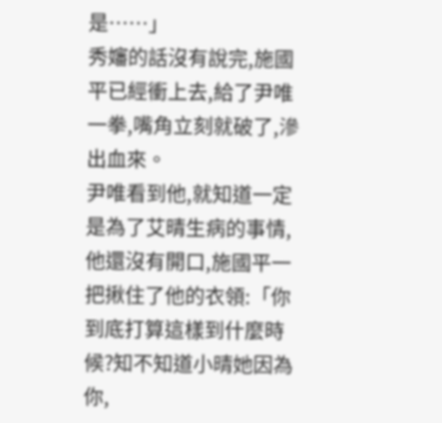是……」
秀嬸的話沒有說完,施國平已經衝上去,給了尹唯一拳,嘴角立刻就破了,滲出血來。
尹唯看到他,就知道一定是為了艾晴生病的事情,他還沒有開口,施國平一把揪住了他的衣領:「你到底打算這樣到什麼時候?知不知道小晴她因為你,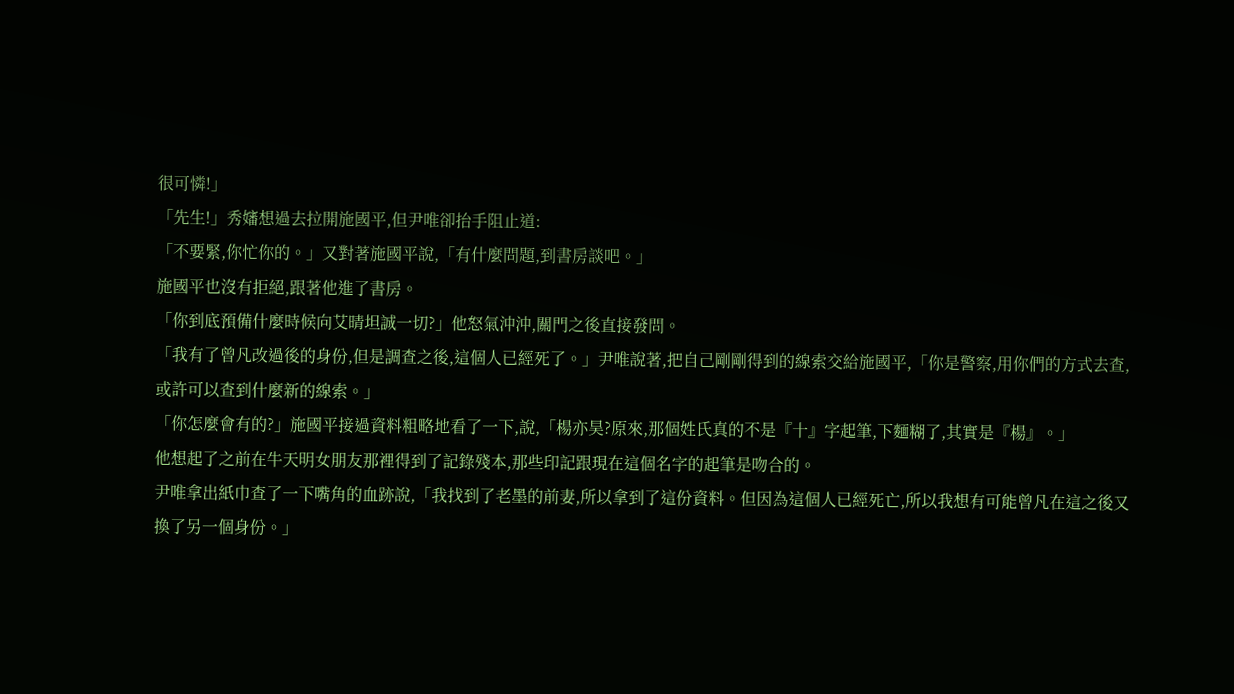很可憐!」
「先生!」秀嬸想過去拉開施國平,但尹唯卻抬手阻止道:
「不要緊,你忙你的。」又對著施國平說,「有什麼問題,到書房談吧。」
施國平也沒有拒絕,跟著他進了書房。
「你到底預備什麼時候向艾晴坦誠一切?」他怒氣沖沖,關門之後直接發問。
「我有了曾凡改過後的身份,但是調查之後,這個人已經死了。」尹唯說著,把自己剛剛得到的線索交給施國平,「你是警察,用你們的方式去查,或許可以查到什麼新的線索。」
「你怎麼會有的?」施國平接過資料粗略地看了一下,說,「楊亦昊?原來,那個姓氏真的不是『十』字起筆,下麵糊了,其實是『楊』。」
他想起了之前在牛天明女朋友那裡得到了記錄殘本,那些印記跟現在這個名字的起筆是吻合的。
尹唯拿出紙巾查了一下嘴角的血跡說,「我找到了老墨的前妻,所以拿到了這份資料。但因為這個人已經死亡,所以我想有可能曾凡在這之後又換了另一個身份。」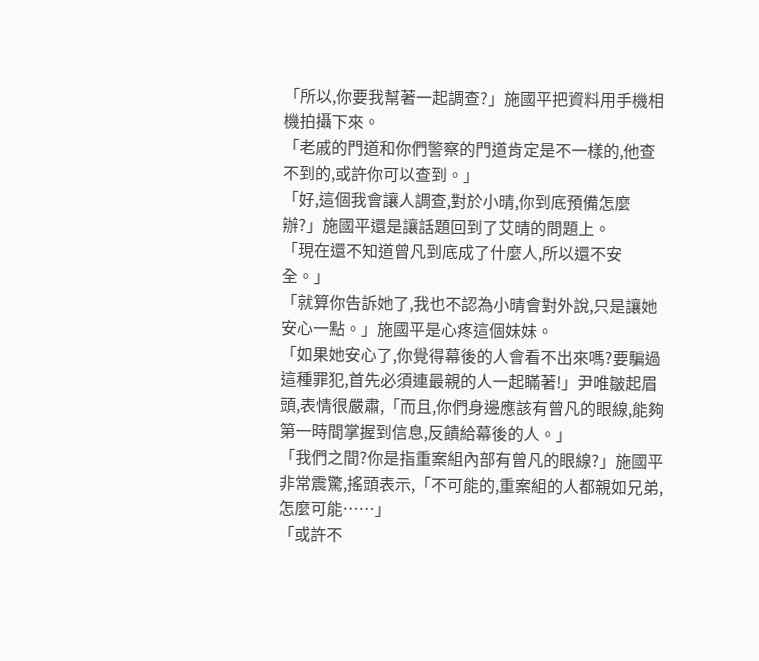「所以,你要我幫著一起調查?」施國平把資料用手機相機拍攝下來。
「老戚的門道和你們警察的門道肯定是不一樣的,他查不到的,或許你可以查到。」
「好,這個我會讓人調查,對於小晴,你到底預備怎麼辦?」施國平還是讓話題回到了艾晴的問題上。
「現在還不知道曾凡到底成了什麼人,所以還不安全。」
「就算你告訴她了,我也不認為小晴會對外說,只是讓她安心一點。」施國平是心疼這個妹妹。
「如果她安心了,你覺得幕後的人會看不出來嗎?要騙過這種罪犯,首先必須連最親的人一起瞞著!」尹唯皺起眉頭,表情很嚴肅,「而且,你們身邊應該有曾凡的眼線,能夠第一時間掌握到信息,反饋給幕後的人。」
「我們之間?你是指重案組內部有曾凡的眼線?」施國平非常震驚,搖頭表示,「不可能的,重案組的人都親如兄弟,怎麼可能……」
「或許不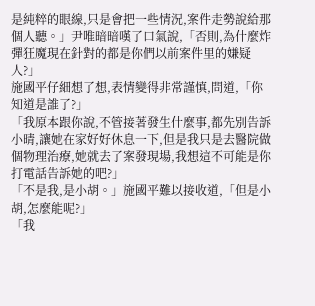是純粹的眼線,只是會把一些情況,案件走勢說給那個人聽。」尹唯暗暗嘆了口氣說,「否則,為什麼炸彈狂魔現在針對的都是你們以前案件里的嫌疑人?」
施國平仔細想了想,表情變得非常謹慎,問道,「你知道是誰了?」
「我原本跟你說,不管接著發生什麼事,都先別告訴小晴,讓她在家好好休息一下,但是我只是去醫院做個物理治療,她就去了案發現場,我想這不可能是你打電話告訴她的吧?」
「不是我,是小胡。」施國平難以接收道,「但是小胡,怎麼能呢?」
「我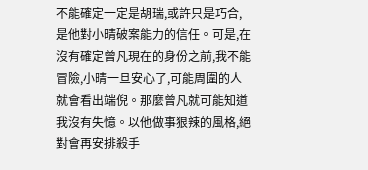不能確定一定是胡瑞,或許只是巧合,是他對小晴破案能力的信任。可是,在沒有確定曾凡現在的身份之前,我不能冒險,小晴一旦安心了,可能周圍的人就會看出端倪。那麼曾凡就可能知道我沒有失憶。以他做事狠辣的風格,絕對會再安排殺手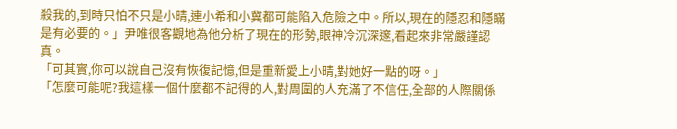殺我的,到時只怕不只是小晴,連小希和小冀都可能陷入危險之中。所以,現在的隱忍和隱瞞是有必要的。」尹唯很客觀地為他分析了現在的形勢,眼神冷沉深邃,看起來非常嚴謹認真。
「可其實,你可以說自己沒有恢復記憶,但是重新愛上小晴,對她好一點的呀。」
「怎麼可能呢?我這樣一個什麼都不記得的人,對周圍的人充滿了不信任,全部的人際關係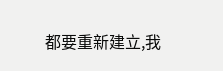都要重新建立,我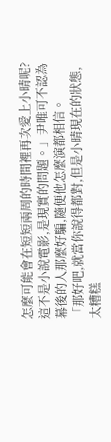怎麼可能會在短短兩周的時間裡再次愛上小晴呢?這不是小說電影,是現實的問題。」尹唯可不認為幕後的人那麼好騙,隨便他怎麼演都相信。
「那好吧,就當你說得都對,但是小晴現在的狀態,太糟糕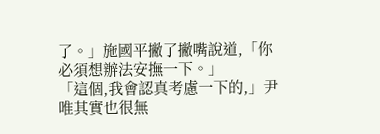了。」施國平撇了撇嘴說道,「你必須想辦法安撫一下。」
「這個,我會認真考慮一下的,」尹唯其實也很無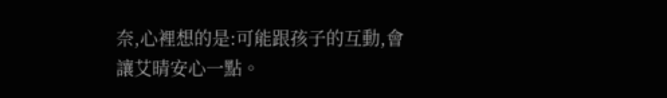奈,心裡想的是:可能跟孩子的互動,會讓艾晴安心一點。